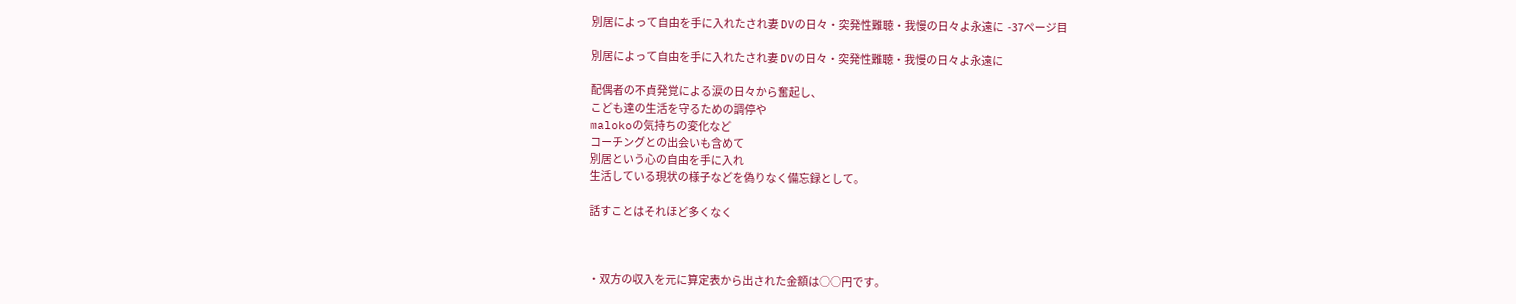別居によって自由を手に入れたされ妻 DVの日々・突発性難聴・我慢の日々よ永遠に  -37ページ目

別居によって自由を手に入れたされ妻 DVの日々・突発性難聴・我慢の日々よ永遠に

配偶者の不貞発覚による涙の日々から奮起し、
こども達の生活を守るための調停や
malokoの気持ちの変化など
コーチングとの出会いも含めて
別居という心の自由を手に入れ
生活している現状の様子などを偽りなく備忘録として。

話すことはそれほど多くなく



・双方の収入を元に算定表から出された金額は○○円です。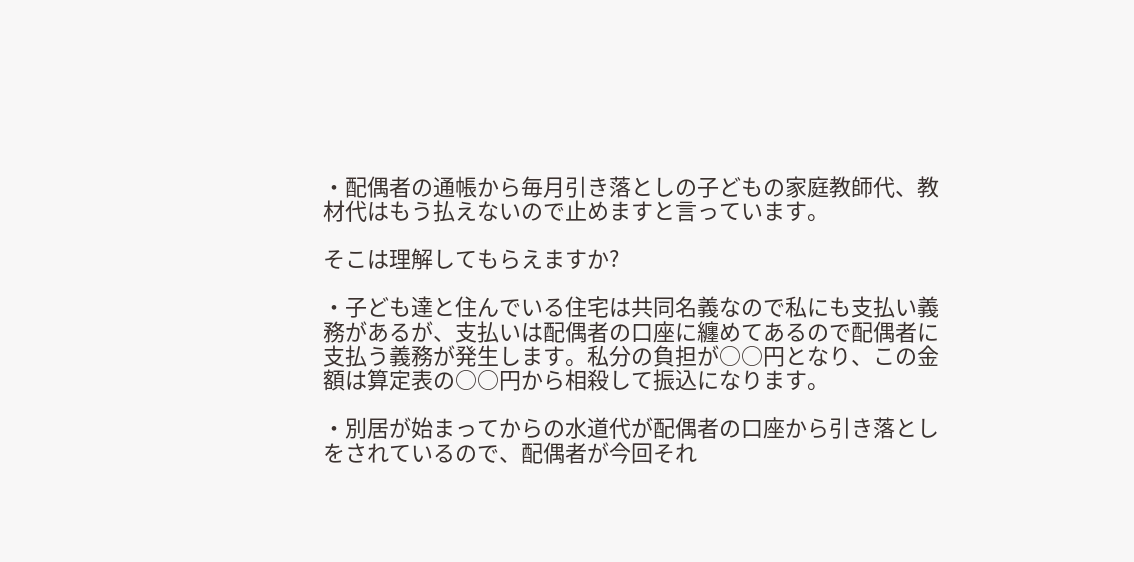・配偶者の通帳から毎月引き落としの子どもの家庭教師代、教材代はもう払えないので止めますと言っています。

そこは理解してもらえますか?

・子ども達と住んでいる住宅は共同名義なので私にも支払い義務があるが、支払いは配偶者の口座に纏めてあるので配偶者に支払う義務が発生します。私分の負担が○○円となり、この金額は算定表の○○円から相殺して振込になります。

・別居が始まってからの水道代が配偶者の口座から引き落としをされているので、配偶者が今回それ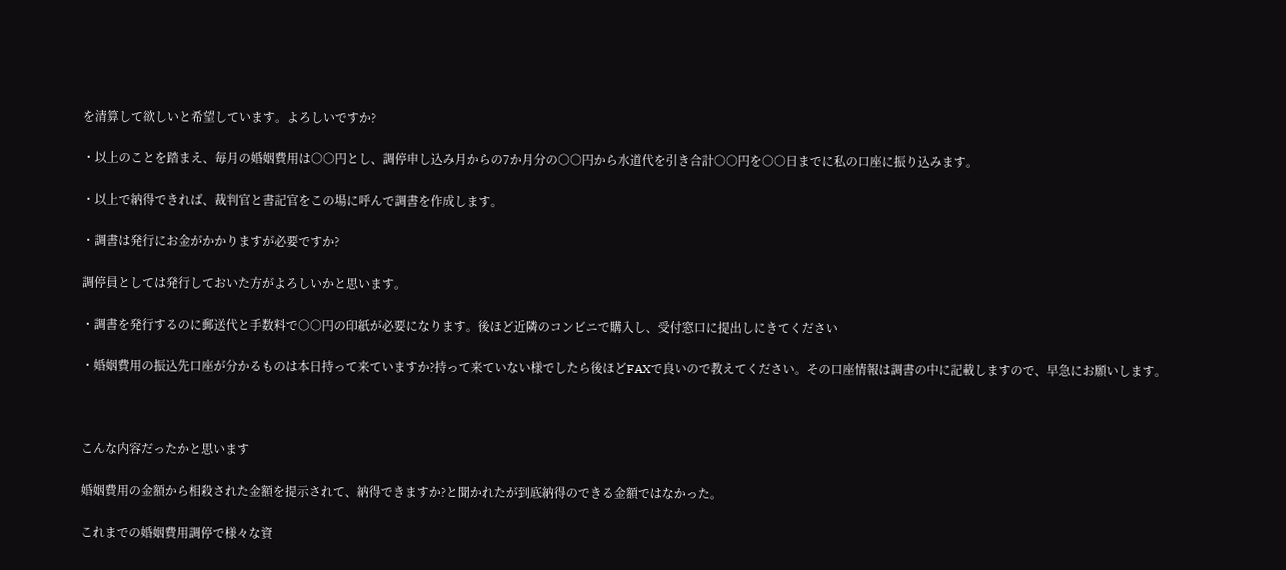を清算して欲しいと希望しています。よろしいですか?

・以上のことを踏まえ、毎月の婚姻費用は○○円とし、調停申し込み月からの7か月分の○○円から水道代を引き合計○○円を○○日までに私の口座に振り込みます。

・以上で納得できれば、裁判官と書記官をこの場に呼んで調書を作成します。

・調書は発行にお金がかかりますが必要ですか?

調停員としては発行しておいた方がよろしいかと思います。

・調書を発行するのに郵送代と手数料で○○円の印紙が必要になります。後ほど近隣のコンビニで購入し、受付窓口に提出しにきてください

・婚姻費用の振込先口座が分かるものは本日持って来ていますか?持って来ていない様でしたら後ほどFAXで良いので教えてください。その口座情報は調書の中に記載しますので、早急にお願いします。



こんな内容だったかと思います

婚姻費用の金額から相殺された金額を提示されて、納得できますか?と聞かれたが到底納得のできる金額ではなかった。

これまでの婚姻費用調停で様々な資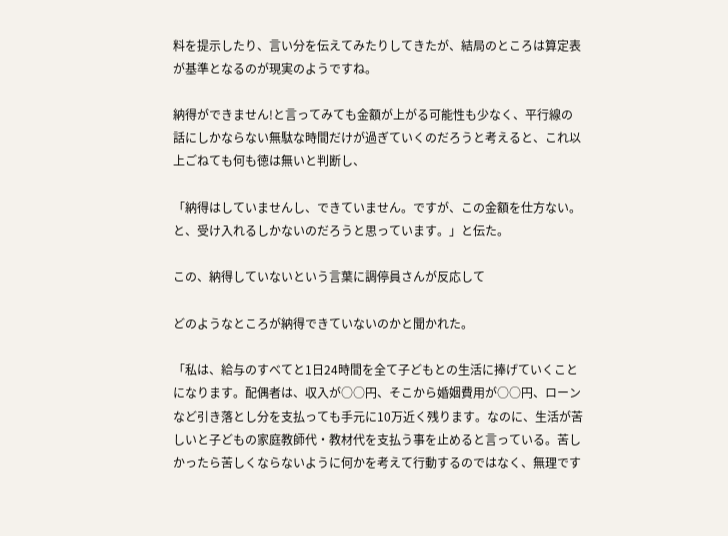料を提示したり、言い分を伝えてみたりしてきたが、結局のところは算定表が基準となるのが現実のようですね。

納得ができません!と言ってみても金額が上がる可能性も少なく、平行線の話にしかならない無駄な時間だけが過ぎていくのだろうと考えると、これ以上ごねても何も徳は無いと判断し、

「納得はしていませんし、できていません。ですが、この金額を仕方ない。と、受け入れるしかないのだろうと思っています。」と伝た。

この、納得していないという言葉に調停員さんが反応して

どのようなところが納得できていないのかと聞かれた。

「私は、給与のすべてと1日24時間を全て子どもとの生活に捧げていくことになります。配偶者は、収入が○○円、そこから婚姻費用が○○円、ローンなど引き落とし分を支払っても手元に10万近く残ります。なのに、生活が苦しいと子どもの家庭教師代・教材代を支払う事を止めると言っている。苦しかったら苦しくならないように何かを考えて行動するのではなく、無理です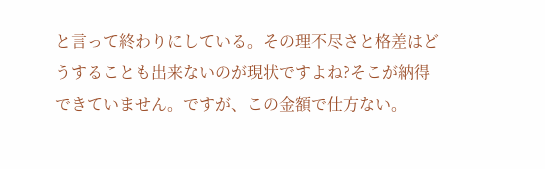と言って終わりにしている。その理不尽さと格差はどうすることも出来ないのが現状ですよね?そこが納得できていません。ですが、この金額で仕方ない。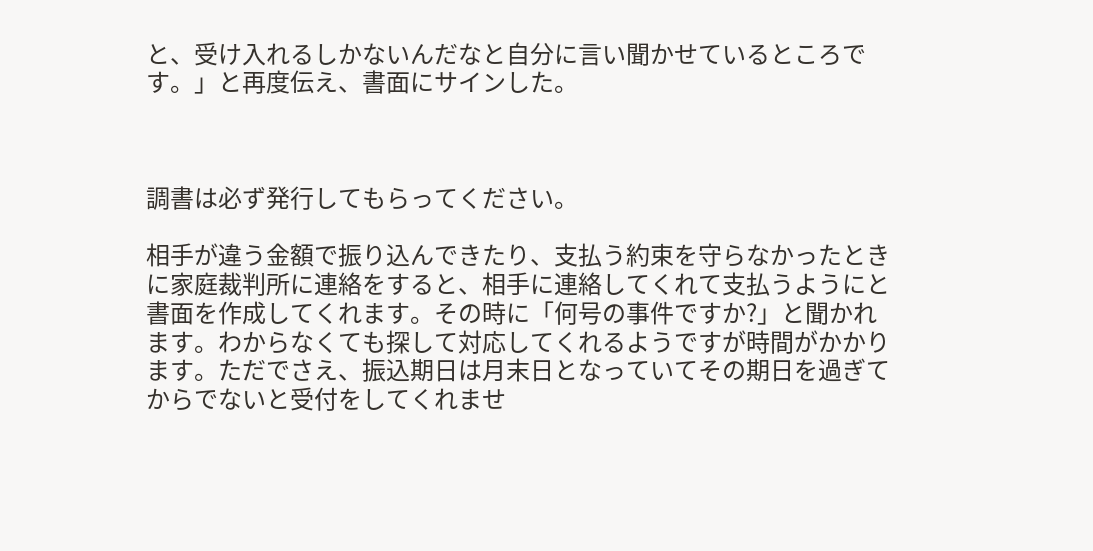と、受け入れるしかないんだなと自分に言い聞かせているところです。」と再度伝え、書面にサインした。



調書は必ず発行してもらってください。

相手が違う金額で振り込んできたり、支払う約束を守らなかったときに家庭裁判所に連絡をすると、相手に連絡してくれて支払うようにと書面を作成してくれます。その時に「何号の事件ですか?」と聞かれます。わからなくても探して対応してくれるようですが時間がかかります。ただでさえ、振込期日は月末日となっていてその期日を過ぎてからでないと受付をしてくれませ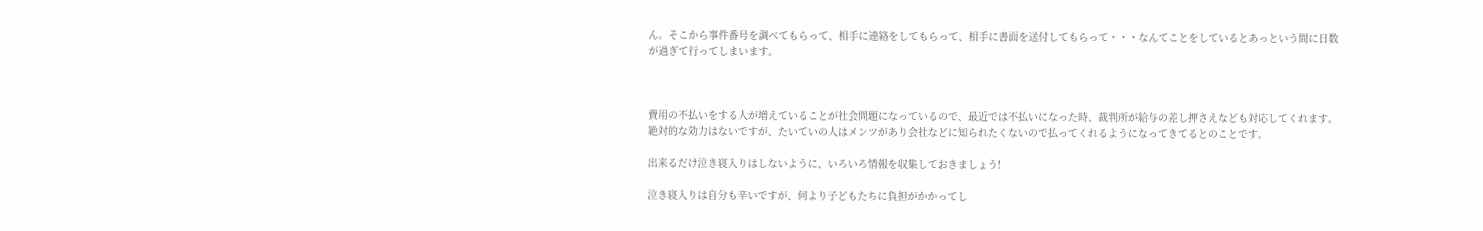ん。そこから事件番号を調べてもらって、相手に連絡をしてもらって、相手に書面を送付してもらって・・・なんてことをしているとあっという間に日数が過ぎて行ってしまいます。



費用の不払いをする人が増えていることが社会問題になっているので、最近では不払いになった時、裁判所が給与の差し押さえなども対応してくれます。絶対的な効力はないですが、たいていの人はメンツがあり会社などに知られたくないので払ってくれるようになってきてるとのことです。

出来るだけ泣き寝入りはしないように、いろいろ情報を収集しておきましょう!

泣き寝入りは自分も辛いですが、何より子どもたちに負担がかかってし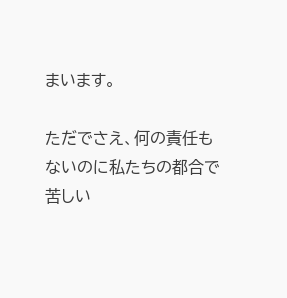まいます。

ただでさえ、何の責任もないのに私たちの都合で苦しい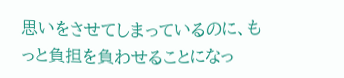思いをさせてしまっているのに、もっと負担を負わせることになっ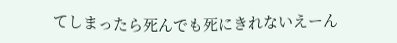てしまったら死んでも死にきれないえーん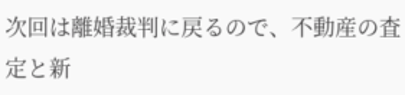次回は離婚裁判に戻るので、不動産の査定と新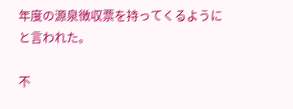年度の源泉徴収票を持ってくるようにと言われた。

不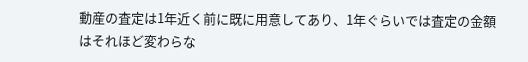動産の査定は1年近く前に既に用意してあり、1年ぐらいでは査定の金額はそれほど変わらな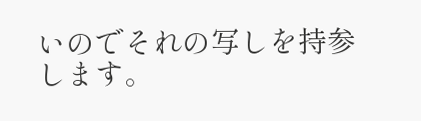いのでそれの写しを持参します。